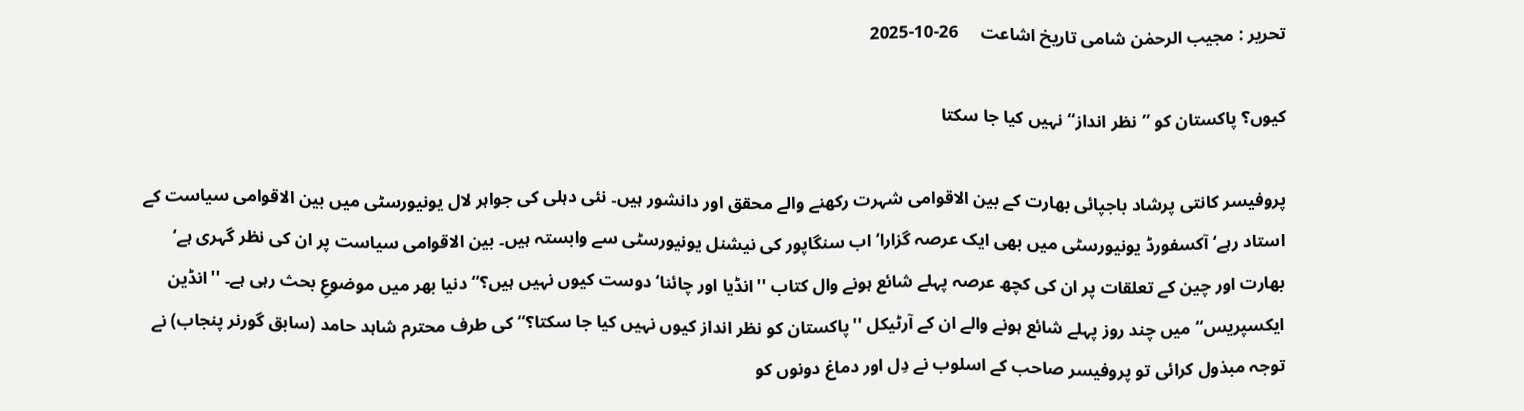تحریر : مجیب الرحمٰن شامی تاریخ اشاعت     26-10-2025

کیوں؟ پاکستان کو ’’نظر انداز‘‘ نہیں کیا جا سکتا

پروفیسر کانتی پرشاد باجپائی بھارت کے بین الاقوامی شہرت رکھنے والے محقق اور دانشور ہیں۔ نئی دہلی کی جواہر لال یونیورسٹی میں بین الاقوامی سیاست کے استاد رہے‘ آکسفورڈ یونیورسٹی میں بھی ایک عرصہ گزارا‘ اب سنگاپور کی نیشنل یونیورسٹی سے وابستہ ہیں۔ بین الاقوامی سیاست پر ان کی نظر گہری ہے‘ بھارت اور چین کے تعلقات پر ان کی کچھ عرصہ پہلے شائع ہونے وال کتاب ''انڈیا اور چائنا‘ دوست کیوں نہیں ہیں؟‘‘ دنیا بھر میں موضوعِ بحث رہی ہے۔ ''انڈین ایکسپریس‘‘ میں چند روز پہلے شائع ہونے والے ان کے آرٹیکل ''پاکستان کو نظر انداز کیوں نہیں کیا جا سکتا؟‘‘ کی طرف محترم شاہد حامد (سابق گورنر پنجاب) نے توجہ مبذول کرائی تو پروفیسر صاحب کے اسلوب نے دِل اور دماغ دونوں کو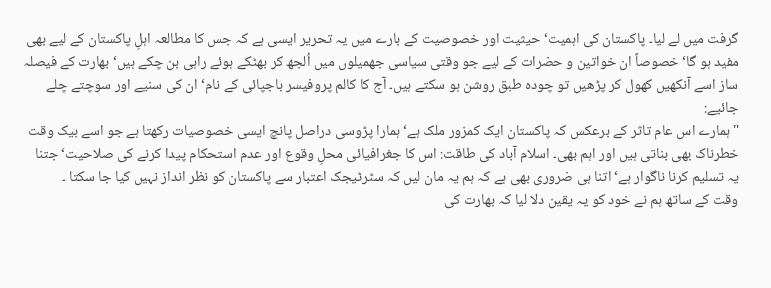گرفت میں لے لیا۔ پاکستان کی اہمیت‘ حیثیت اور خصوصیت کے بارے میں یہ تحریر ایسی ہے کہ جس کا مطالعہ اہلِ پاکستان کے لیے بھی مفید ہو گا‘ خصوصاً ان خواتین و حضرات کے لیے جو وقتی سیاسی جھمیلوں میں اُلجھ کر بھٹکے ہوئے راہی بن چکے ہیں‘ بھارت کے فیصلہ ساز اسے آنکھیں کھول کر پڑھیں تو چودہ طبق روشن ہو سکتے ہیں۔ آج کا کالم پروفیسر باجپائی کے نام‘ ان کی سنیے اور سوچتے چلے جائیے:
''ہمارے اس عام تاثر کے برعکس کہ پاکستان ایک کمزور ملک ہے‘ ہمارا پڑوسی دراصل پانچ ایسی خصوصیات رکھتا ہے جو اسے بیک وقت خطرناک بھی بناتی ہیں اور اہم بھی۔ اسلام آباد کی طاقت: اس کا جغرافیائی محلِ وقوع اور عدم استحکام پیدا کرنے کی صلاحیت‘ جتنا یہ تسلیم کرنا ناگوار ہے‘ اتنا ہی ضروری بھی ہے کہ ہم یہ مان لیں کہ سٹرٹیجک اعتبار سے پاکستان کو نظر انداز نہیں کیا جا سکتا ۔
وقت کے ساتھ ہم نے خود کو یہ یقین دلا لیا کہ بھارت کی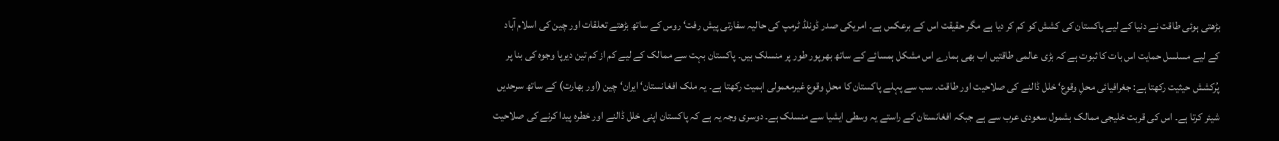بڑھتی ہوئی طاقت نے دنیا کے لیے پاکستان کی کشش کو کم کر دیا ہے مگر حقیقت اس کے برعکس ہے۔ امریکی صدر ڈونلڈ ٹرمپ کی حالیہ سفارتی پیش رفت‘ روس کے ساتھ بڑھتے تعلقات اور چین کی اسلام آباد کے لیے مسلسل حمایت اس بات کا ثبوت ہے کہ بڑی عالمی طاقتیں اب بھی ہمارے اس مشکل ہمسائے کے ساتھ بھرپور طور پر منسلک ہیں۔ پاکستان بہت سے ممالک کے لیے کم از کم تین دیرپا وجوہ کی بنا پر پُرکشش حیثیت رکھتا ہے: جغرافیائی محلِ وقوع‘ خلل ڈالنے کی صلاحیت اور طاقت۔ سب سے پہلے پاکستان کا محلِ وقوع غیرمعمولی اہمیت رکھتا ہے۔ یہ ملک افغانستان‘ ایران‘ چین (اور بھارت) کے ساتھ سرحدیں شیئر کرتا ہے۔ اس کی قربت خلیجی ممالک بشمول سعودی عرب سے ہے جبکہ افغانستان کے راستے یہ وسطی ایشیا سے منسلک ہے۔ دوسری وجہ یہ ہے کہ پاکستان اپنی خلل ڈالنے اور خطرہ پیدا کرنے کی صلاحیت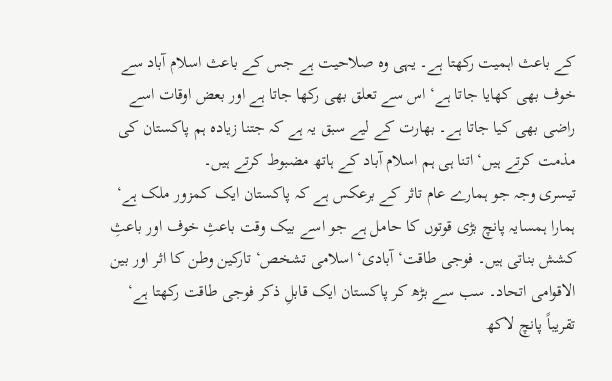کے باعث اہمیت رکھتا ہے۔ یہی وہ صلاحیت ہے جس کے باعث اسلام آباد سے خوف بھی کھایا جاتا ہے‘ اس سے تعلق بھی رکھا جاتا ہے اور بعض اوقات اسے راضی بھی کیا جاتا ہے۔ بھارت کے لیے سبق یہ ہے کہ جتنا زیادہ ہم پاکستان کی مذمت کرتے ہیں‘ اتنا ہی ہم اسلام آباد کے ہاتھ مضبوط کرتے ہیں۔
تیسری وجہ جو ہمارے عام تاثر کے برعکس ہے کہ پاکستان ایک کمزور ملک ہے‘ ہمارا ہمسایہ پانچ بڑی قوتوں کا حامل ہے جو اسے بیک وقت باعثِ خوف اور باعثِ کشش بناتی ہیں۔ فوجی طاقت‘ آبادی‘ اسلامی تشخص‘ تارکین وطن کا اثر اور بین الاقوامی اتحاد۔ سب سے بڑھ کر پاکستان ایک قابلِ ذکر فوجی طاقت رکھتا ہے‘ تقریباً پانچ لاکھ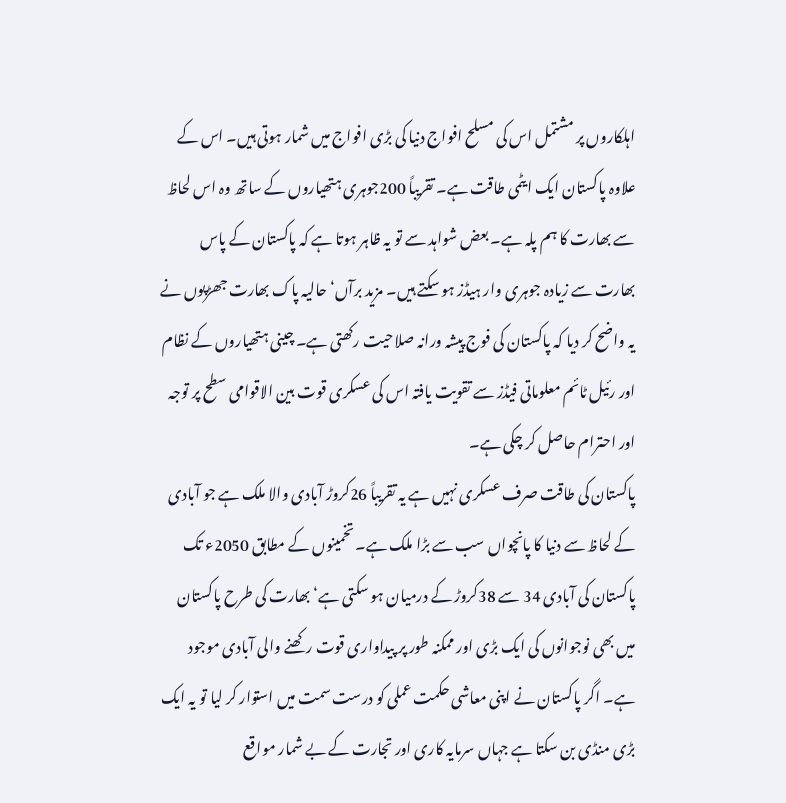اہلکاروں پر مشتمل اس کی مسلح افواج دنیا کی بڑی افواج میں شمار ہوتی ہیں۔ اس کے علاوہ پاکستان ایک ایٹمی طاقت ہے۔ تقریباً 200جوہری ہتھیاروں کے ساتھ وہ اس لحاظ سے بھارت کا ہم پلہ ہے۔ بعض شواہد سے تو یہ ظاہر ہوتا ہے کہ پاکستان کے پاس بھارت سے زیادہ جوہری وار ہیڈز ہو سکتے ہیں۔ مزید برآں‘ حالیہ پاک بھارت جھڑپوں نے یہ واضح کر دیا کہ پاکستان کی فوج پیشہ ورانہ صلاحیت رکھتی ہے۔ چینی ہتھیاروں کے نظام اور رئیل ٹائم معلوماتی فیڈز سے تقویت یافتہ اس کی عسکری قوت بین الاقوامی سطح پر توجہ اور احترام حاصل کر چکی ہے۔
پاکستان کی طاقت صرف عسکری نہیں ہے یہ تقریباً 26کروڑ آبادی والا ملک ہے جو آبادی کے لحاظ سے دنیا کا پانچواں سب سے بڑا ملک ہے۔ تخمینوں کے مطابق 2050ء تک پاکستان کی آبادی 34 سے 38کروڑ کے درمیان ہو سکتی ہے‘ بھارت کی طرح پاکستان میں بھی نوجوانوں کی ایک بڑی اور ممکنہ طور پر پیداواری قوت رکھنے والی آبادی موجود ہے۔ اگر پاکستان نے اپنی معاشی حکمت عملی کو درست سمت میں استوار کر لیا تو یہ ایک بڑی منڈی بن سکتا ہے جہاں سرمایہ کاری اور تجارت کے بے شمار مواقع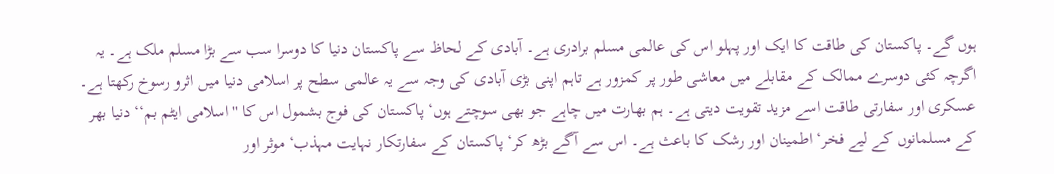ہوں گے۔ پاکستان کی طاقت کا ایک اور پہلو اس کی عالمی مسلم برادری ہے۔ آبادی کے لحاظ سے پاکستان دنیا کا دوسرا سب سے بڑا مسلم ملک ہے۔ یہ اگرچہ کئی دوسرے ممالک کے مقابلے میں معاشی طور پر کمزور ہے تاہم اپنی بڑی آبادی کی وجہ سے یہ عالمی سطح پر اسلامی دنیا میں اثرو رسوخ رکھتا ہے۔ عسکری اور سفارتی طاقت اسے مزید تقویت دیتی ہے۔ ہم بھارت میں چاہے جو بھی سوچتے ہوں‘ پاکستان کی فوج بشمول اس کا ''اسلامی ایٹم بم‘‘ دنیا بھر کے مسلمانوں کے لیے فخر‘ اطمینان اور رشک کا باعث ہے۔ اس سے آگے بڑھ کر‘ پاکستان کے سفارتکار نہایت مہذب‘ موثر اور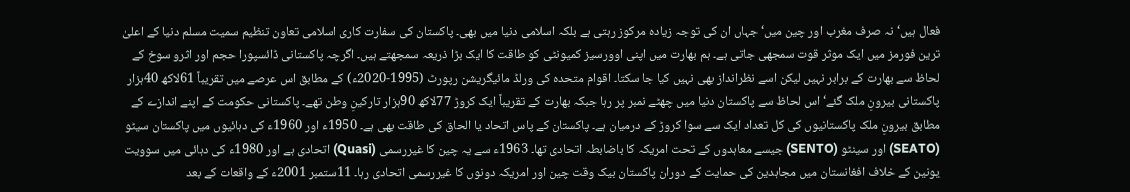فعال ہیں‘ نہ صرف مغرب اور چین میں‘ جہاں ان کی توجہ زیادہ مرکوز رہتی ہے بلکہ اسلامی دنیا میں بھی۔ پاکستان کی سفارت کاری اسلامی تعاون تنظیم سمیت مسلم دنیا کے اعلیٰ ترین فورمز میں ایک موثر قوت سمجھی جاتی ہے۔ ہم بھارت میں اپنی اوورسیز کمیونٹی کو طاقت کا ایک بڑا ذریعہ سمجھتے ہیں۔ اگرچہ پاکستانی ڈائسپورا حجم اور اثرو سوخ کے لحاظ سے بھارت کے برابر نہیں لیکن اسے نظرانداز بھی نہیں کیا جا سکتا۔ اقوام متحدہ کی ورلڈ مائیگریشن رپورٹ (1995-2020ء) کے مطابق اس عرصے میں تقریباً 61لاکھ 40ہزار پاکستانی بیرونِ ملک گئے‘ اس لحاظ سے پاکستان دنیا میں چھٹے نمبر پر رہا جبکہ بھارت کے تقریباً ایک کروڑ 77لاکھ 90ہزار تارکینِ وطن تھے۔ پاکستانی حکومت کے اپنے اندازے کے مطابق بیرونِ ملک پاکستانیوں کی کل تعداد ایک سے سوا کروڑ کے درمیان ہے۔ پاکستان کے پاس اتحاد یا الحاق کی طاقت بھی ہے۔ 1950ء اور 1960ء کی دہائیوں میں پاکستان سیٹو (SEATO) اور سینٹو (SENTO) جیسے معاہدوں کے تحت امریکہ کا باضابطہ اتحادی تھا۔ 1963ء سے یہ چین کا غیررسمی (Quasi) اتحادی ہے اور 1980ء کی دہائی میں سوویت یونین کے خلاف افغانستان میں مجاہدین کی حمایت کے دوران پاکستان بیک وقت چین اور امریکہ دونوں کا غیررسمی اتحادی رہا۔ 11ستمبر 2001ء کے واقعات کے بعد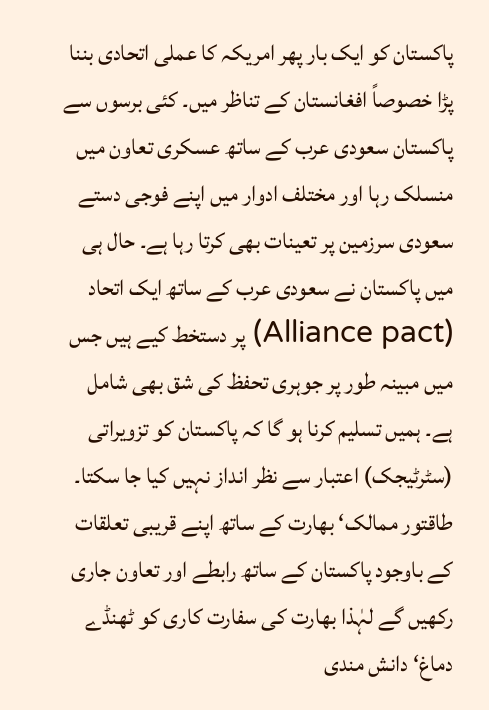پاکستان کو ایک بار پھر امریکہ کا عملی اتحادی بننا پڑا خصوصاً افغانستان کے تناظر میں۔ کئی برسوں سے پاکستان سعودی عرب کے ساتھ عسکری تعاون میں منسلک رہا اور مختلف ادوار میں اپنے فوجی دستے سعودی سرزمین پر تعینات بھی کرتا رہا ہے۔ حال ہی میں پاکستان نے سعودی عرب کے ساتھ ایک اتحاد (Alliance pact) پر دستخط کیے ہیں جس میں مبینہ طور پر جوہری تحفظ کی شق بھی شامل ہے۔ ہمیں تسلیم کرنا ہو گا کہ پاکستان کو تزویراتی (سٹرٹیجک) اعتبار سے نظر انداز نہیں کیا جا سکتا۔ طاقتور ممالک‘ بھارت کے ساتھ اپنے قریبی تعلقات کے باوجود پاکستان کے ساتھ رابطے اور تعاون جاری رکھیں گے لہٰذا بھارت کی سفارت کاری کو ٹھنڈے دماغ‘ دانش مندی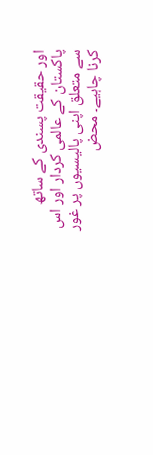اور حقیقت پسندی کے ساتھ پاکستان کے عالمی کردار اور اس سے متعلق اپنی پالیسیوں پر غور کرنا چاہیے۔ محض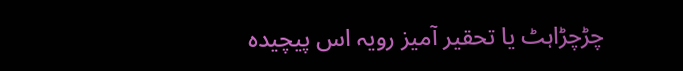چڑچڑاہٹ یا تحقیر آمیز رویہ اس پیچیدہ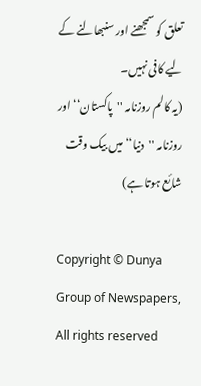تعلق کو سمجھنے اور سنبھالنے کے لیے کافی نہیں۔
(یہ کالم روزنامہ ''پاکستان‘‘ اور روزنامہ ''دنیا‘‘ میں بیک وقت شائع ہوتا ہے)

Copyright © Dunya Group of Newspapers, All rights reserved